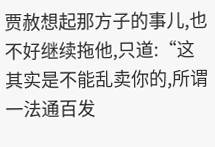贾赦想起那方子的事儿,也不好继续拖他,只道:“这其实是不能乱卖你的,所谓一法通百发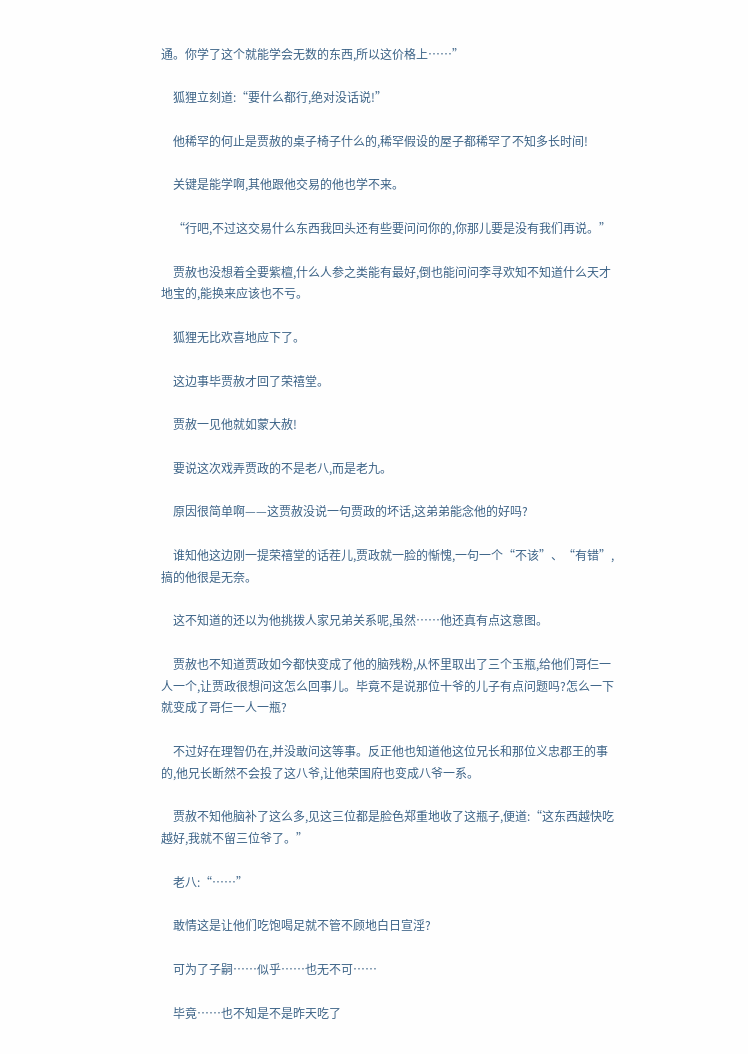通。你学了这个就能学会无数的东西,所以这价格上……”

    狐狸立刻道:“要什么都行,绝对没话说!”

    他稀罕的何止是贾赦的桌子椅子什么的,稀罕假设的屋子都稀罕了不知多长时间!

    关键是能学啊,其他跟他交易的他也学不来。

    “行吧,不过这交易什么东西我回头还有些要问问你的,你那儿要是没有我们再说。”

    贾赦也没想着全要紫檀,什么人参之类能有最好,倒也能问问李寻欢知不知道什么天才地宝的,能换来应该也不亏。

    狐狸无比欢喜地应下了。

    这边事毕贾赦才回了荣禧堂。

    贾赦一见他就如蒙大赦!

    要说这次戏弄贾政的不是老八,而是老九。

    原因很简单啊——这贾赦没说一句贾政的坏话,这弟弟能念他的好吗?

    谁知他这边刚一提荣禧堂的话茬儿,贾政就一脸的惭愧,一句一个“不该”、“有错”,搞的他很是无奈。

    这不知道的还以为他挑拨人家兄弟关系呢,虽然……他还真有点这意图。

    贾赦也不知道贾政如今都快变成了他的脑残粉,从怀里取出了三个玉瓶,给他们哥仨一人一个,让贾政很想问这怎么回事儿。毕竟不是说那位十爷的儿子有点问题吗?怎么一下就变成了哥仨一人一瓶?

    不过好在理智仍在,并没敢问这等事。反正他也知道他这位兄长和那位义忠郡王的事的,他兄长断然不会投了这八爷,让他荣国府也变成八爷一系。

    贾赦不知他脑补了这么多,见这三位都是脸色郑重地收了这瓶子,便道:“这东西越快吃越好,我就不留三位爷了。”

    老八:“……”

    敢情这是让他们吃饱喝足就不管不顾地白日宣淫?

    可为了子嗣……似乎……也无不可……

    毕竟……也不知是不是昨天吃了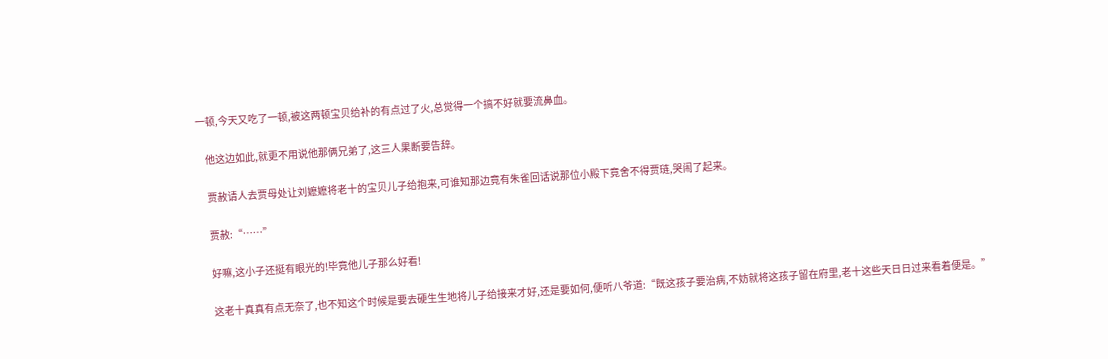一顿,今天又吃了一顿,被这两顿宝贝给补的有点过了火,总觉得一个搞不好就要流鼻血。

    他这边如此,就更不用说他那俩兄弟了,这三人果断要告辞。

    贾赦请人去贾母处让刘嬷嬷将老十的宝贝儿子给抱来,可谁知那边竟有朱雀回话说那位小殿下竟舍不得贾琏,哭闹了起来。

    贾赦:“……”

    好嘛,这小子还挺有眼光的!毕竟他儿子那么好看!

    这老十真真有点无奈了,也不知这个时候是要去硬生生地将儿子给接来才好,还是要如何,便听八爷道:“既这孩子要治病,不妨就将这孩子留在府里,老十这些天日日过来看着便是。”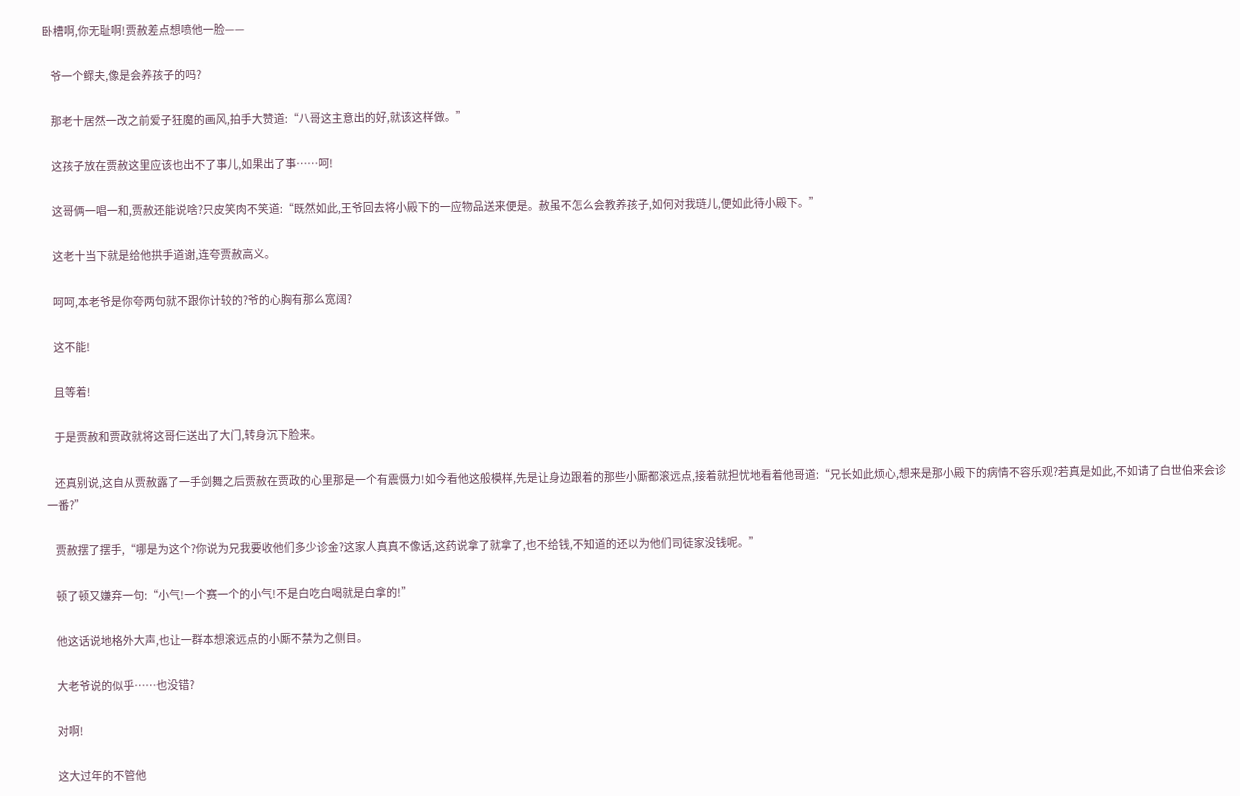卧槽啊,你无耻啊!贾赦差点想喷他一脸——

    爷一个鳏夫,像是会养孩子的吗?

    那老十居然一改之前爱子狂魔的画风,拍手大赞道:“八哥这主意出的好,就该这样做。”

    这孩子放在贾赦这里应该也出不了事儿,如果出了事……呵!

    这哥俩一唱一和,贾赦还能说啥?只皮笑肉不笑道:“既然如此,王爷回去将小殿下的一应物品送来便是。赦虽不怎么会教养孩子,如何对我琏儿,便如此待小殿下。”

    这老十当下就是给他拱手道谢,连夸贾赦高义。

    呵呵,本老爷是你夸两句就不跟你计较的?爷的心胸有那么宽阔?

    这不能!

    且等着!

    于是贾赦和贾政就将这哥仨送出了大门,转身沉下脸来。

    还真别说,这自从贾赦露了一手剑舞之后贾赦在贾政的心里那是一个有震慑力!如今看他这般模样,先是让身边跟着的那些小厮都滚远点,接着就担忧地看着他哥道:“兄长如此烦心,想来是那小殿下的病情不容乐观?若真是如此,不如请了白世伯来会诊一番?”

    贾赦摆了摆手,“哪是为这个?你说为兄我要收他们多少诊金?这家人真真不像话,这药说拿了就拿了,也不给钱,不知道的还以为他们司徒家没钱呢。”

    顿了顿又嫌弃一句:“小气!一个赛一个的小气!不是白吃白喝就是白拿的!”

    他这话说地格外大声,也让一群本想滚远点的小厮不禁为之侧目。

    大老爷说的似乎……也没错?

    对啊!

    这大过年的不管他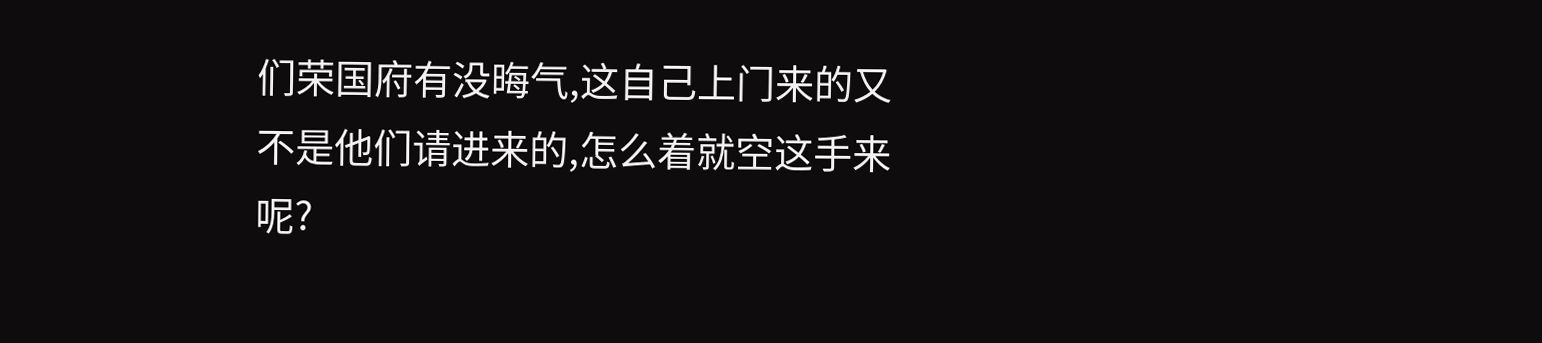们荣国府有没晦气,这自己上门来的又不是他们请进来的,怎么着就空这手来呢?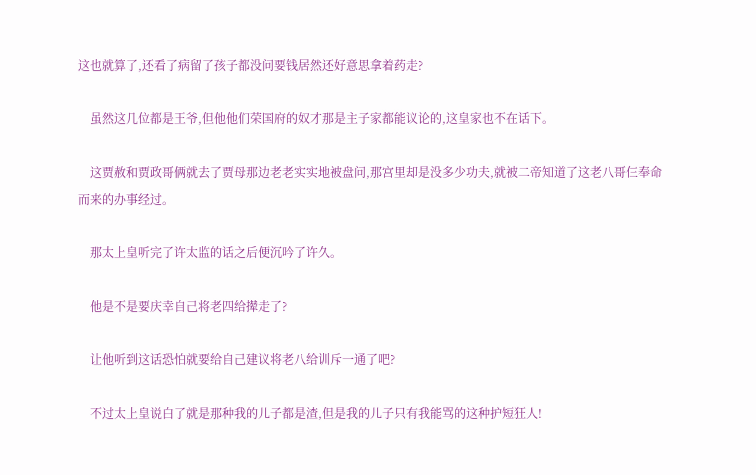这也就算了,还看了病留了孩子都没问要钱居然还好意思拿着药走?

    虽然这几位都是王爷,但他他们荣国府的奴才那是主子家都能议论的,这皇家也不在话下。

    这贾赦和贾政哥俩就去了贾母那边老老实实地被盘问,那宫里却是没多少功夫,就被二帝知道了这老八哥仨奉命而来的办事经过。

    那太上皇听完了许太监的话之后便沉吟了许久。

    他是不是要庆幸自己将老四给撵走了?

    让他听到这话恐怕就要给自己建议将老八给训斥一通了吧?

    不过太上皇说白了就是那种我的儿子都是渣,但是我的儿子只有我能骂的这种护短狂人!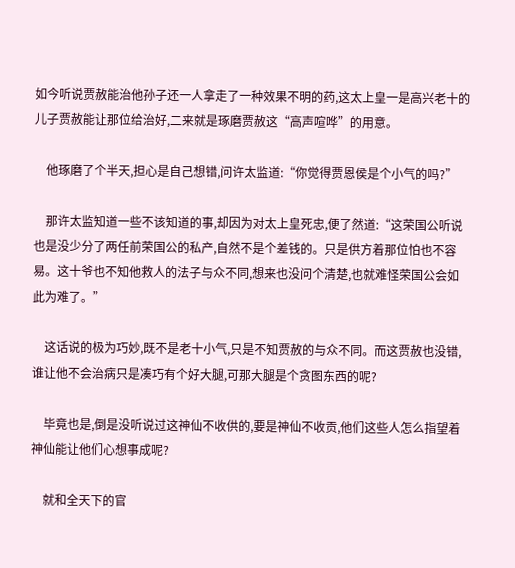如今听说贾赦能治他孙子还一人拿走了一种效果不明的药,这太上皇一是高兴老十的儿子贾赦能让那位给治好,二来就是琢磨贾赦这“高声喧哗”的用意。

    他琢磨了个半天,担心是自己想错,问许太监道:“你觉得贾恩侯是个小气的吗?”

    那许太监知道一些不该知道的事,却因为对太上皇死忠,便了然道:“这荣国公听说也是没少分了两任前荣国公的私产,自然不是个差钱的。只是供方着那位怕也不容易。这十爷也不知他救人的法子与众不同,想来也没问个清楚,也就难怪荣国公会如此为难了。”

    这话说的极为巧妙,既不是老十小气,只是不知贾赦的与众不同。而这贾赦也没错,谁让他不会治病只是凑巧有个好大腿,可那大腿是个贪图东西的呢?

    毕竟也是,倒是没听说过这神仙不收供的,要是神仙不收贡,他们这些人怎么指望着神仙能让他们心想事成呢?

    就和全天下的官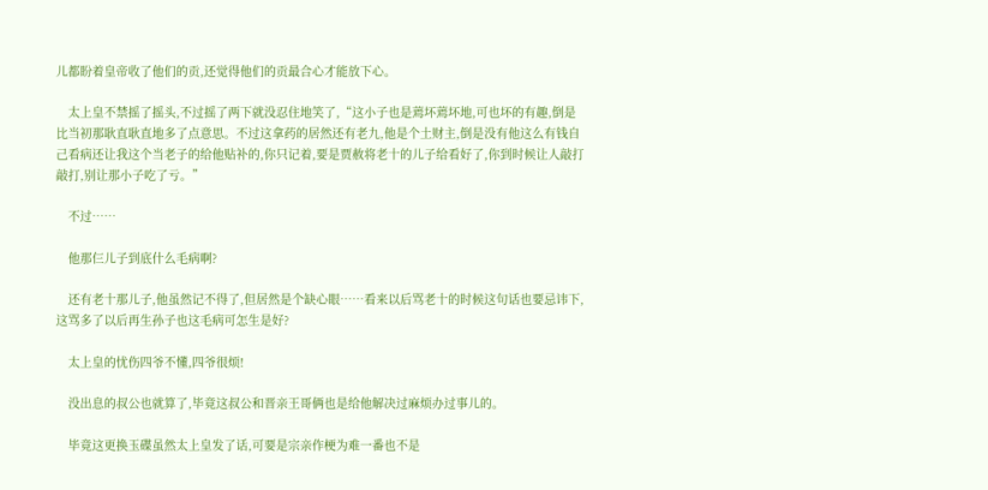儿都盼着皇帝收了他们的贡,还觉得他们的贡最合心才能放下心。

    太上皇不禁摇了摇头,不过摇了两下就没忍住地笑了,“这小子也是蔫坏蔫坏地,可也坏的有趣,倒是比当初那耿直耿直地多了点意思。不过这拿药的居然还有老九,他是个土财主,倒是没有他这么有钱自己看病还让我这个当老子的给他贴补的,你只记着,要是贾赦将老十的儿子给看好了,你到时候让人敲打敲打,别让那小子吃了亏。”

    不过……

    他那仨儿子到底什么毛病啊?

    还有老十那儿子,他虽然记不得了,但居然是个缺心眼……看来以后骂老十的时候这句话也要忌讳下,这骂多了以后再生孙子也这毛病可怎生是好?

    太上皇的忧伤四爷不懂,四爷很烦!

    没出息的叔公也就算了,毕竟这叔公和晋亲王哥俩也是给他解决过麻烦办过事儿的。

    毕竟这更换玉碟虽然太上皇发了话,可要是宗亲作梗为难一番也不是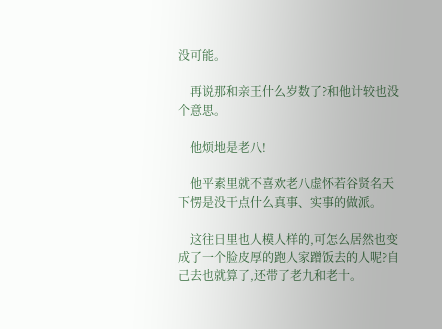没可能。

    再说那和亲王什么岁数了?和他计较也没个意思。

    他烦地是老八!

    他平素里就不喜欢老八虚怀若谷贤名天下愣是没干点什么真事、实事的做派。

    这往日里也人模人样的,可怎么居然也变成了一个脸皮厚的跑人家蹭饭去的人呢?自己去也就算了,还带了老九和老十。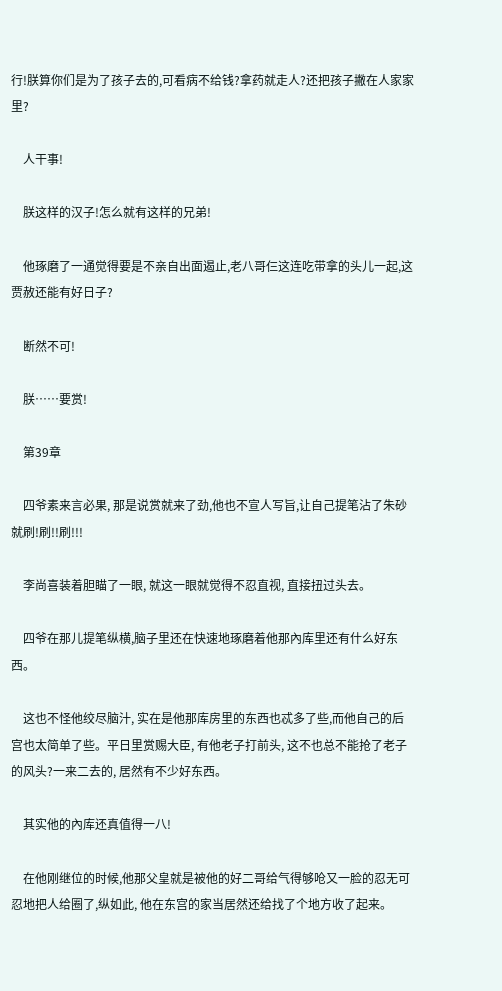行!朕算你们是为了孩子去的,可看病不给钱?拿药就走人?还把孩子撇在人家家里?

    人干事!

    朕这样的汉子!怎么就有这样的兄弟!

    他琢磨了一通觉得要是不亲自出面遏止,老八哥仨这连吃带拿的头儿一起,这贾赦还能有好日子?

    断然不可!

    朕……要赏!

    第39章

    四爷素来言必果, 那是说赏就来了劲,他也不宣人写旨,让自己提笔沾了朱砂就刷!刷!!刷!!!

    李尚喜装着胆瞄了一眼, 就这一眼就觉得不忍直视, 直接扭过头去。

    四爷在那儿提笔纵横,脑子里还在快速地琢磨着他那內库里还有什么好东西。

    这也不怪他绞尽脑汁, 实在是他那库房里的东西也忒多了些,而他自己的后宫也太简单了些。平日里赏赐大臣, 有他老子打前头, 这不也总不能抢了老子的风头?一来二去的, 居然有不少好东西。

    其实他的內库还真值得一八!

    在他刚继位的时候,他那父皇就是被他的好二哥给气得够呛又一脸的忍无可忍地把人给圈了,纵如此, 他在东宫的家当居然还给找了个地方收了起来。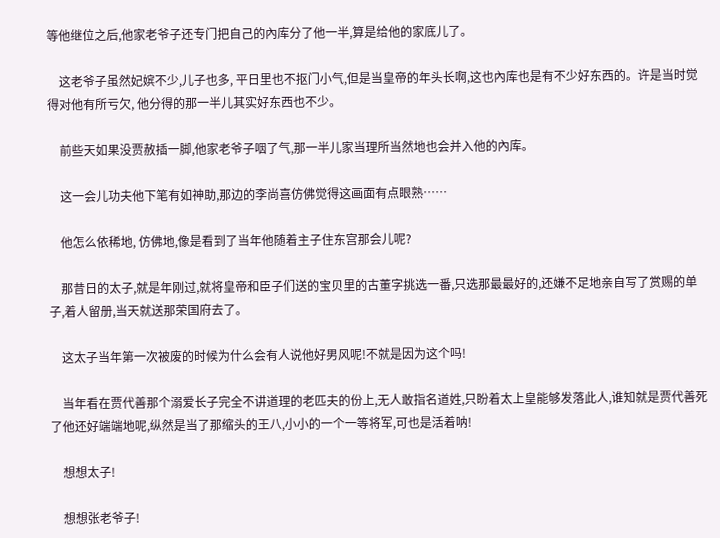等他继位之后,他家老爷子还专门把自己的內库分了他一半,算是给他的家底儿了。

    这老爷子虽然妃嫔不少,儿子也多, 平日里也不抠门小气,但是当皇帝的年头长啊,这也內库也是有不少好东西的。许是当时觉得对他有所亏欠, 他分得的那一半儿其实好东西也不少。

    前些天如果没贾赦插一脚,他家老爷子咽了气,那一半儿家当理所当然地也会并入他的內库。

    这一会儿功夫他下笔有如神助,那边的李尚喜仿佛觉得这画面有点眼熟……

    他怎么依稀地, 仿佛地,像是看到了当年他随着主子住东宫那会儿呢?

    那昔日的太子,就是年刚过,就将皇帝和臣子们送的宝贝里的古董字挑选一番,只选那最最好的,还嫌不足地亲自写了赏赐的单子,着人留册,当天就送那荣国府去了。

    这太子当年第一次被废的时候为什么会有人说他好男风呢!不就是因为这个吗!

    当年看在贾代善那个溺爱长子完全不讲道理的老匹夫的份上,无人敢指名道姓,只盼着太上皇能够发落此人,谁知就是贾代善死了他还好端端地呢,纵然是当了那缩头的王八,小小的一个一等将军,可也是活着呐!

    想想太子!

    想想张老爷子!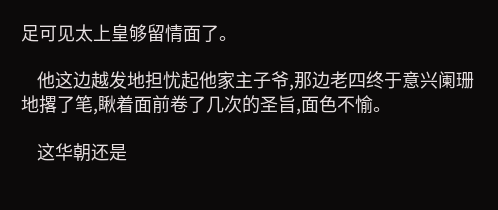足可见太上皇够留情面了。

    他这边越发地担忧起他家主子爷,那边老四终于意兴阑珊地撂了笔,瞅着面前卷了几次的圣旨,面色不愉。

    这华朝还是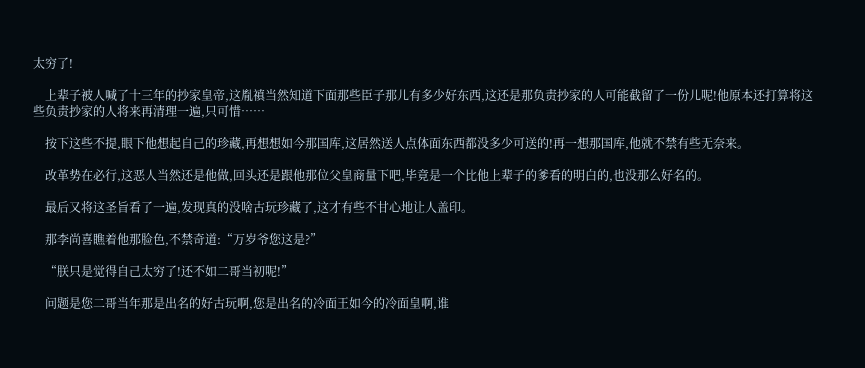太穷了!

    上辈子被人喊了十三年的抄家皇帝,这胤禛当然知道下面那些臣子那儿有多少好东西,这还是那负责抄家的人可能截留了一份儿呢!他原本还打算将这些负责抄家的人将来再清理一遍,只可惜……

    按下这些不提,眼下他想起自己的珍藏,再想想如今那国库,这居然送人点体面东西都没多少可送的!再一想那国库,他就不禁有些无奈来。

    改革势在必行,这恶人当然还是他做,回头还是跟他那位父皇商量下吧,毕竟是一个比他上辈子的爹看的明白的,也没那么好名的。

    最后又将这圣旨看了一遍,发现真的没啥古玩珍藏了,这才有些不甘心地让人盖印。

    那李尚喜瞧着他那脸色,不禁奇道:“万岁爷您这是?”

    “朕只是觉得自己太穷了!还不如二哥当初呢!”

    问题是您二哥当年那是出名的好古玩啊,您是出名的冷面王如今的冷面皇啊,谁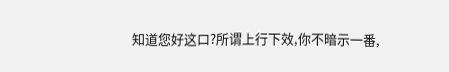知道您好这口?所谓上行下效,你不暗示一番,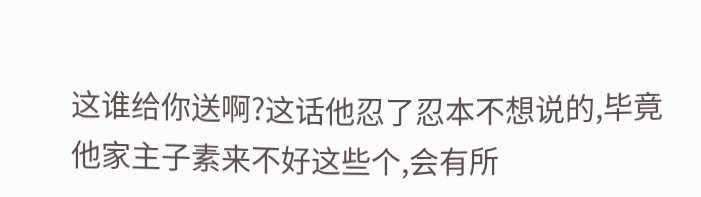这谁给你送啊?这话他忍了忍本不想说的,毕竟他家主子素来不好这些个,会有所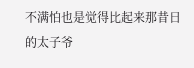不满怕也是觉得比起来那昔日的太子爷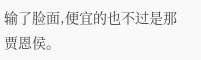输了脸面,便宜的也不过是那贾恩侯。